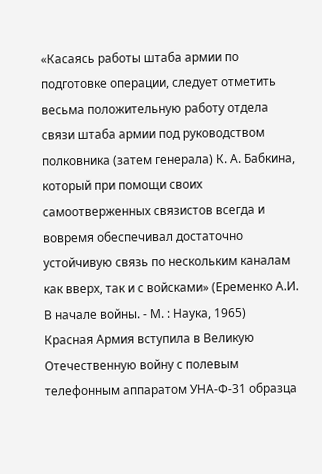«Касаясь работы штаба армии по подготовке операции, следует отметить весьма положительную работу отдела связи штаба армии под руководством полковника (затем генерала) К. А. Бабкина, который при помощи своих самоотверженных связистов всегда и вовремя обеспечивал достаточно устойчивую связь по нескольким каналам как вверх, так и с войсками» (Еременко А.И. В начале войны. - М. : Наука, 1965)
Красная Армия вступила в Великую Отечественную войну с полевым телефонным аппаратом УНА-Ф-31 образца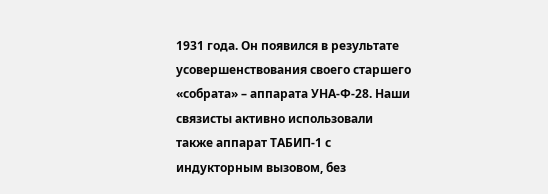1931 года. Он появился в результате усовершенствования своего старшего «собрата» – аппарата УНА-Ф-28. Наши связисты активно использовали также аппарат ТАБИП-1 с индукторным вызовом, без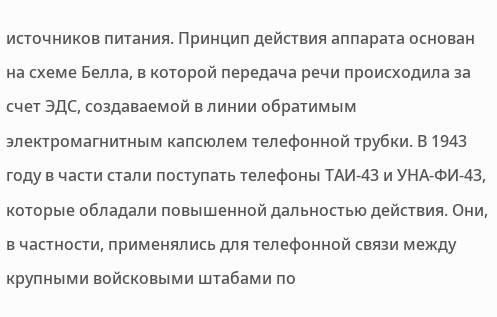источников питания. Принцип действия аппарата основан на схеме Белла, в которой передача речи происходила за счет ЭДС, создаваемой в линии обратимым электромагнитным капсюлем телефонной трубки. В 1943 году в части стали поступать телефоны ТАИ-43 и УНА-ФИ-43, которые обладали повышенной дальностью действия. Они, в частности, применялись для телефонной связи между крупными войсковыми штабами по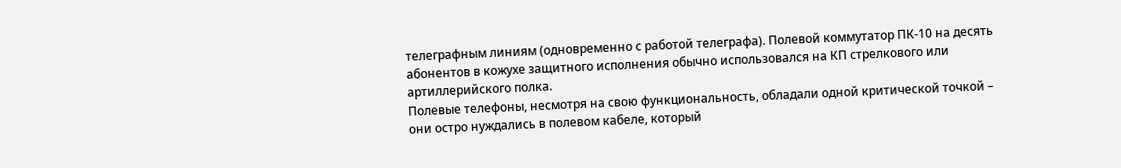телеграфным линиям (одновременно с работой телеграфа). Полевой коммутатор ПК-10 на десять абонентов в кожухе защитного исполнения обычно использовался на КП стрелкового или артиллерийского полка.
Полевые телефоны, несмотря на свою функциональность, обладали одной критической точкой – они остро нуждались в полевом кабеле, который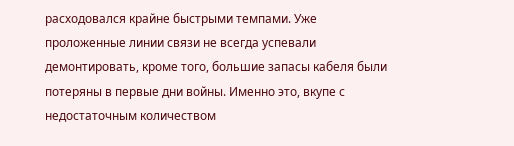расходовался крайне быстрыми темпами. Уже проложенные линии связи не всегда успевали демонтировать, кроме того, большие запасы кабеля были потеряны в первые дни войны. Именно это, вкупе с недостаточным количеством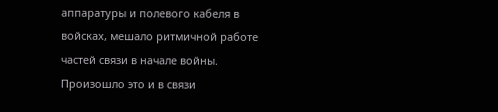аппаратуры и полевого кабеля в войсках, мешало ритмичной работе частей связи в начале войны. Произошло это и в связи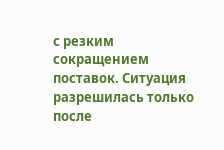с резким сокращением поставок. Ситуация разрешилась только после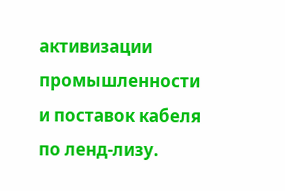активизации промышленности и поставок кабеля по ленд-лизу.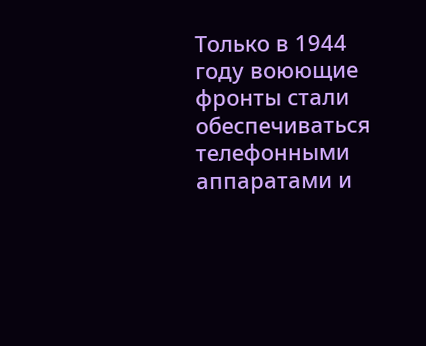Только в 1944 году воюющие фронты стали обеспечиваться телефонными аппаратами и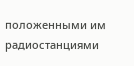положенными им радиостанциями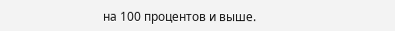на 100 процентов и выше.